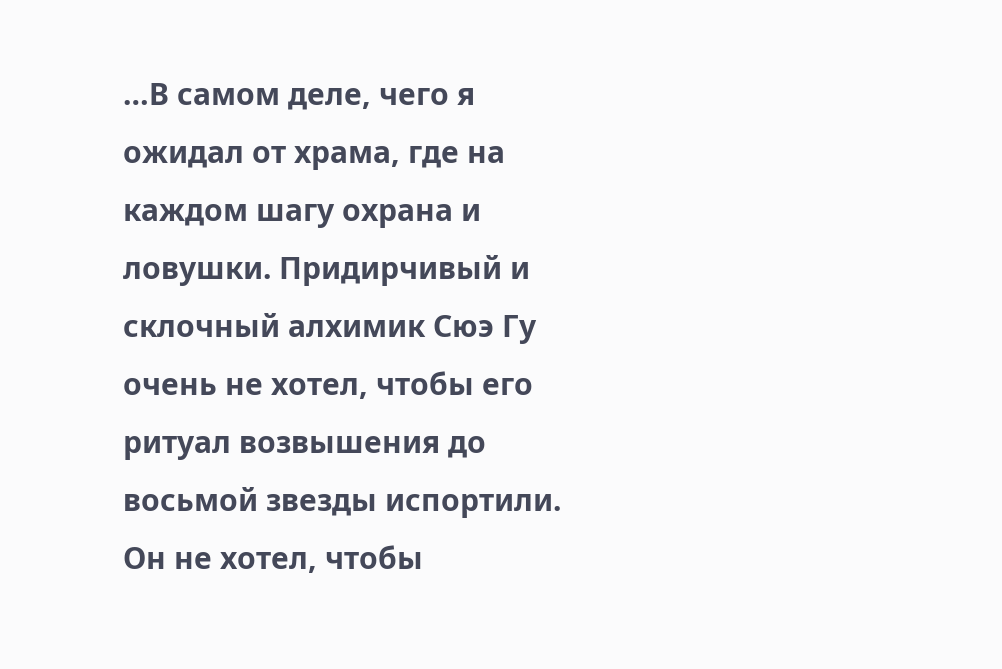…В самом деле, чего я ожидал от храма, где на каждом шагу охрана и ловушки. Придирчивый и склочный алхимик Сюэ Гу очень не хотел, чтобы его ритуал возвышения до восьмой звезды испортили. Он не хотел, чтобы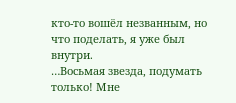кто-то вошёл незванным, но что поделать, я уже был внутри.
…Восьмая звезда, подумать только! Мне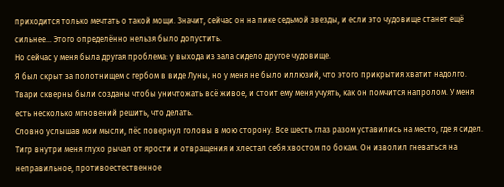приходится только мечтать о такой мощи. Значит, сейчас он на пике седьмой звезды, и если это чудовище станет ещё сильнее… Этого определённо нельзя было допустить.
Но сейчас у меня была другая проблема: у выхода из зала сидело другое чудовище.
Я был скрыт за полотнищем с гербом в виде Луны, но у меня не было иллюзий, что этого прикрытия хватит надолго. Твари скверны были созданы чтобы уничтожать всё живое, и стоит ему меня учуять, как он помчится напролом. У меня есть несколько мгновений решить, что делать.
Словно услышав мои мысли, пёс повернул головы в мою сторону. Все шесть глаз разом уставились на место, где я сидел.
Тигр внутри меня глухо рычал от ярости и отвращения и хлестал себя хвостом по бокам. Он изволил гневаться на неправильное, противоестественное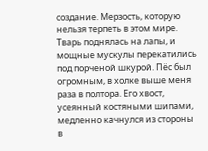создание. Мерзость, которую нельзя терпеть в этом мире.
Тварь поднялась на лапы, и мощные мускулы перекатились под порченой шкурой. Пёс был огромным, в холке выше меня раза в полтора. Его хвост, усеянный костяными шипами, медленно качнулся из стороны в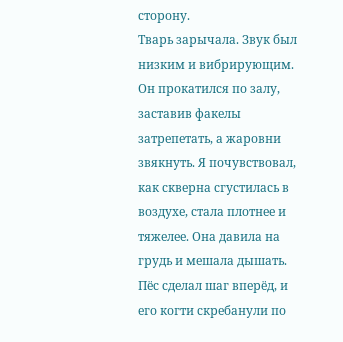сторону.
Тварь зарычала. Звук был низким и вибрирующим. Он прокатился по залу, заставив факелы затрепетать, а жаровни звякнуть. Я почувствовал, как скверна сгустилась в воздухе, стала плотнее и тяжелее. Она давила на грудь и мешала дышать.
Пёс сделал шаг вперёд, и его когти скребанули по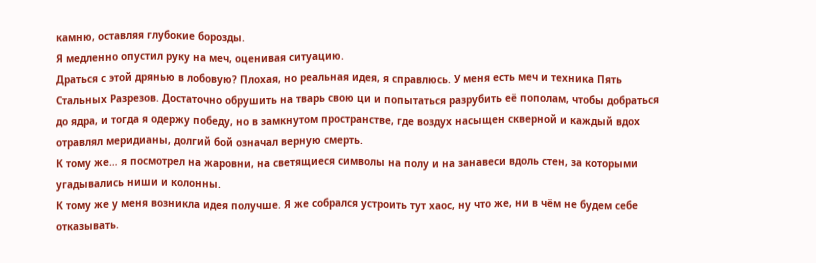камню, оставляя глубокие борозды.
Я медленно опустил руку на меч, оценивая ситуацию.
Драться с этой дрянью в лобовую? Плохая, но реальная идея, я справлюсь. У меня есть меч и техника Пять Стальных Разрезов. Достаточно обрушить на тварь свою ци и попытаться разрубить её пополам, чтобы добраться до ядра, и тогда я одержу победу, но в замкнутом пространстве, где воздух насыщен скверной и каждый вдох отравлял меридианы, долгий бой означал верную смерть.
К тому же… я посмотрел на жаровни, на светящиеся символы на полу и на занавеси вдоль стен, за которыми угадывались ниши и колонны.
К тому же у меня возникла идея получше. Я же собрался устроить тут хаос, ну что же, ни в чём не будем себе отказывать.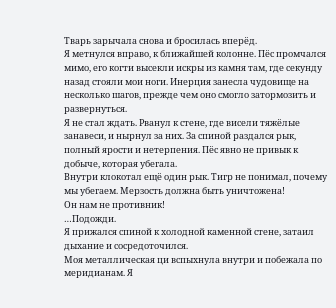Тварь зарычала снова и бросилась вперёд.
Я метнулся вправо, к ближайшей колонне. Пёс промчался мимо, его когти высекли искры из камня там, где секунду назад стояли мои ноги. Инерция занесла чудовище на несколько шагов, прежде чем оно смогло затормозить и развернуться.
Я не стал ждать. Рванул к стене, где висели тяжёлые занавеси, и нырнул за них. За спиной раздался рык, полный ярости и нетерпения. Пёс явно не привык к добыче, которая убегала.
Внутри клокотал ещё один рык. Тигр не понимал, почему мы убегаем. Мерзость должна быть уничтожена!
Он нам не противник!
…Подожди.
Я прижался спиной к холодной каменной стене, затаил дыхание и сосредоточился.
Моя металлическая ци вспыхнула внутри и побежала по меридианам. Я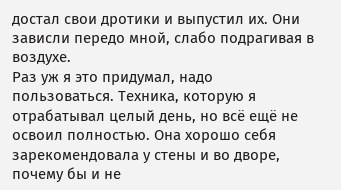достал свои дротики и выпустил их. Они зависли передо мной, слабо подрагивая в воздухе.
Раз уж я это придумал, надо пользоваться. Техника, которую я отрабатывал целый день, но всё ещё не освоил полностью. Она хорошо себя зарекомендовала у стены и во дворе, почему бы и не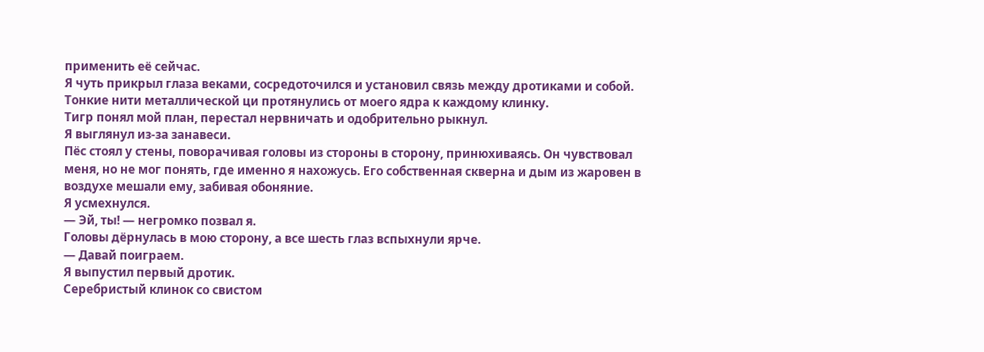применить её сейчас.
Я чуть прикрыл глаза веками, сосредоточился и установил связь между дротиками и собой. Тонкие нити металлической ци протянулись от моего ядра к каждому клинку.
Тигр понял мой план, перестал нервничать и одобрительно рыкнул.
Я выглянул из-за занавеси.
Пёс стоял у стены, поворачивая головы из стороны в сторону, принюхиваясь. Он чувствовал меня, но не мог понять, где именно я нахожусь. Его собственная скверна и дым из жаровен в воздухе мешали ему, забивая обоняние.
Я усмехнулся.
— Эй, ты! — негромко позвал я.
Головы дёрнулась в мою сторону, а все шесть глаз вспыхнули ярче.
— Давай поиграем.
Я выпустил первый дротик.
Серебристый клинок со свистом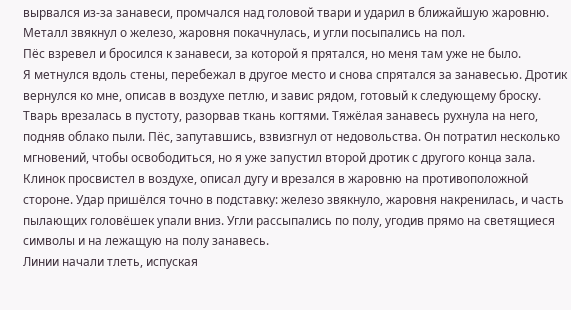вырвался из-за занавеси, промчался над головой твари и ударил в ближайшую жаровню. Металл звякнул о железо, жаровня покачнулась, и угли посыпались на пол.
Пёс взревел и бросился к занавеси, за которой я прятался, но меня там уже не было.
Я метнулся вдоль стены, перебежал в другое место и снова спрятался за занавесью. Дротик вернулся ко мне, описав в воздухе петлю, и завис рядом, готовый к следующему броску.
Тварь врезалась в пустоту, разорвав ткань когтями. Тяжёлая занавесь рухнула на него, подняв облако пыли. Пёс, запутавшись, взвизгнул от недовольства. Он потратил несколько мгновений, чтобы освободиться, но я уже запустил второй дротик с другого конца зала.
Клинок просвистел в воздухе, описал дугу и врезался в жаровню на противоположной стороне. Удар пришёлся точно в подставку: железо звякнуло, жаровня накренилась, и часть пылающих головёшек упали вниз. Угли рассыпались по полу, угодив прямо на светящиеся символы и на лежащую на полу занавесь.
Линии начали тлеть, испуская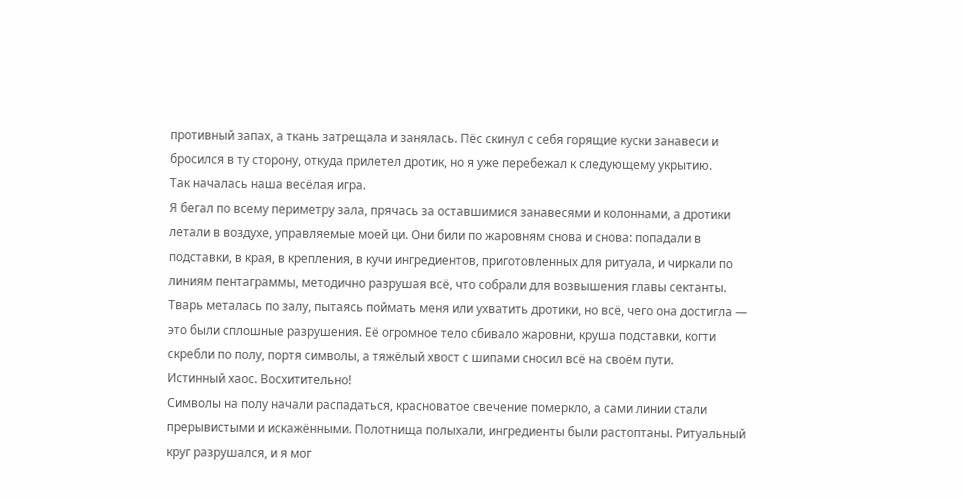противный запах, а ткань затрещала и занялась. Пёс скинул с себя горящие куски занавеси и бросился в ту сторону, откуда прилетел дротик, но я уже перебежал к следующему укрытию.
Так началась наша весёлая игра.
Я бегал по всему периметру зала, прячась за оставшимися занавесями и колоннами, а дротики летали в воздухе, управляемые моей ци. Они били по жаровням снова и снова: попадали в подставки, в края, в крепления, в кучи ингредиентов, приготовленных для ритуала, и чиркали по линиям пентаграммы, методично разрушая всё, что собрали для возвышения главы сектанты.
Тварь металась по залу, пытаясь поймать меня или ухватить дротики, но всё, чего она достигла — это были сплошные разрушения. Её огромное тело сбивало жаровни, круша подставки, когти скребли по полу, портя символы, а тяжёлый хвост с шипами сносил всё на своём пути.
Истинный хаос. Восхитительно!
Символы на полу начали распадаться, красноватое свечение померкло, а сами линии стали прерывистыми и искажёнными. Полотнища полыхали, ингредиенты были растоптаны. Ритуальный круг разрушался, и я мог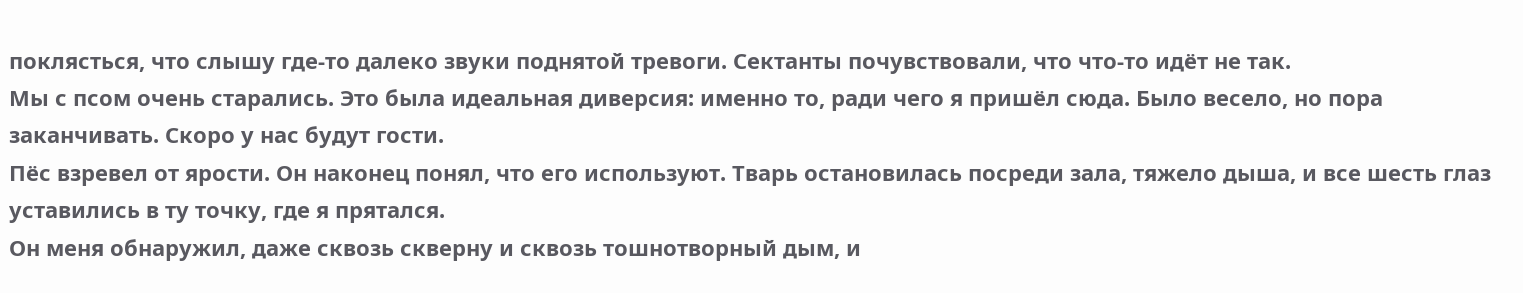поклясться, что слышу где-то далеко звуки поднятой тревоги. Сектанты почувствовали, что что-то идёт не так.
Мы с псом очень старались. Это была идеальная диверсия: именно то, ради чего я пришёл сюда. Было весело, но пора заканчивать. Скоро у нас будут гости.
Пёс взревел от ярости. Он наконец понял, что его используют. Тварь остановилась посреди зала, тяжело дыша, и все шесть глаз уставились в ту точку, где я прятался.
Он меня обнаружил, даже сквозь скверну и сквозь тошнотворный дым, и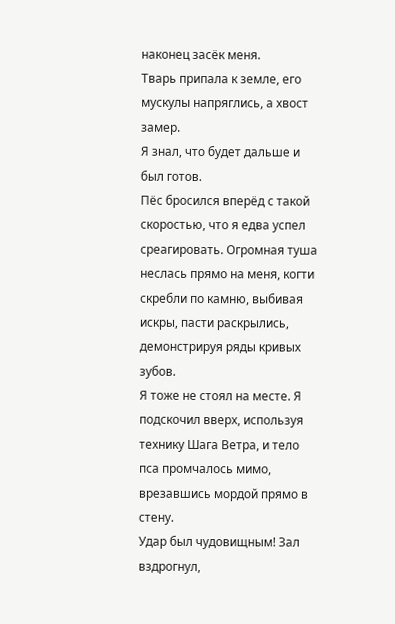наконец засёк меня.
Тварь припала к земле, его мускулы напряглись, а хвост замер.
Я знал, что будет дальше и был готов.
Пёс бросился вперёд с такой скоростью, что я едва успел среагировать. Огромная туша неслась прямо на меня, когти скребли по камню, выбивая искры, пасти раскрылись, демонстрируя ряды кривых зубов.
Я тоже не стоял на месте. Я подскочил вверх, используя технику Шага Ветра, и тело пса промчалось мимо, врезавшись мордой прямо в стену.
Удар был чудовищным! Зал вздрогнул,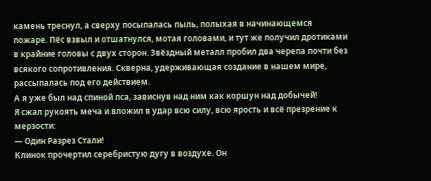камень треснул, а сверху посыпалась пыль, полыхая в начинающемся пожаре. Пёс взвыл и отшатнулся, мотая головами, и тут же получил дротиками в крайние головы с двух сторон. Звёздный металл пробил два черепа почти без всякого сопротивления. Скверна, удерживающая создание в нашем мире, рассыпалась под его действием.
А я уже был над спиной пса, зависнув над ним как коршун над добычей!
Я сжал рукоять меча и вложил в удар всю силу, всю ярость и всё презрение к мерзости:
— Один Разрез Стали!
Клинок прочертил серебристую дугу в воздухе. Он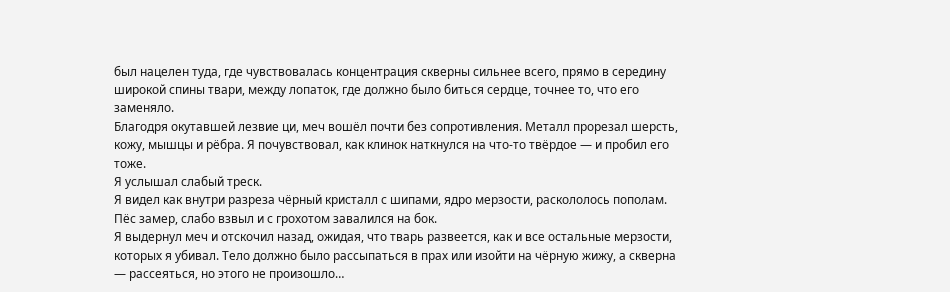был нацелен туда, где чувствовалась концентрация скверны сильнее всего, прямо в середину широкой спины твари, между лопаток, где должно было биться сердце, точнее то, что его заменяло.
Благодря окутавшей лезвие ци, меч вошёл почти без сопротивления. Металл прорезал шерсть, кожу, мышцы и рёбра. Я почувствовал, как клинок наткнулся на что-то твёрдое — и пробил его тоже.
Я услышал слабый треск.
Я видел как внутри разреза чёрный кристалл с шипами, ядро мерзости, раскололось пополам.
Пёс замер, слабо взвыл и с грохотом завалился на бок.
Я выдернул меч и отскочил назад, ожидая, что тварь развеется, как и все остальные мерзости, которых я убивал. Тело должно было рассыпаться в прах или изойти на чёрную жижу, а скверна — рассеяться, но этого не произошло…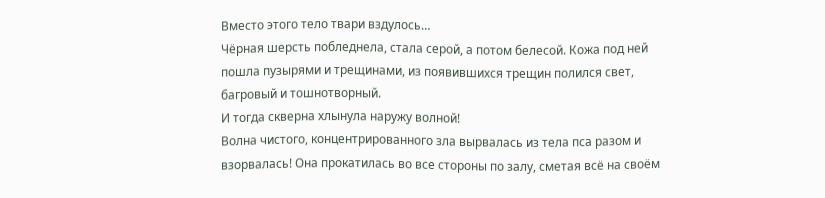Вместо этого тело твари вздулось…
Чёрная шерсть побледнела, стала серой, а потом белесой. Кожа под ней пошла пузырями и трещинами, из появившихся трещин полился свет, багровый и тошнотворный.
И тогда скверна хлынула наружу волной!
Волна чистого, концентрированного зла вырвалась из тела пса разом и взорвалась! Она прокатилась во все стороны по залу, сметая всё на своём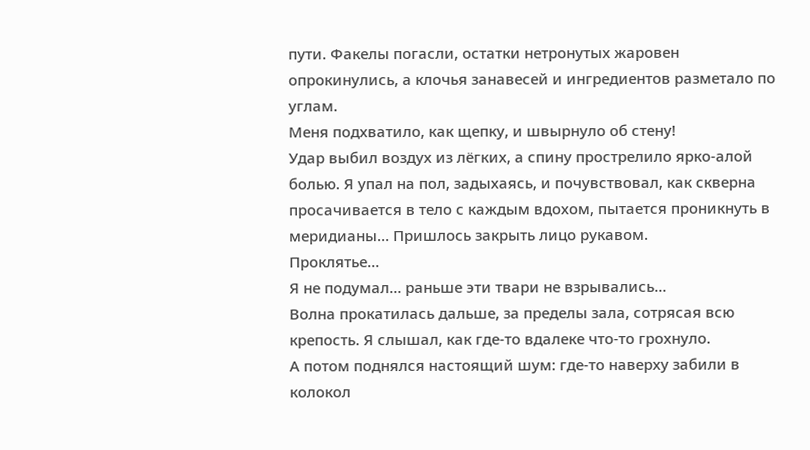пути. Факелы погасли, остатки нетронутых жаровен опрокинулись, а клочья занавесей и ингредиентов разметало по углам.
Меня подхватило, как щепку, и швырнуло об стену!
Удар выбил воздух из лёгких, а спину прострелило ярко-алой болью. Я упал на пол, задыхаясь, и почувствовал, как скверна просачивается в тело с каждым вдохом, пытается проникнуть в меридианы… Пришлось закрыть лицо рукавом.
Проклятье…
Я не подумал… раньше эти твари не взрывались…
Волна прокатилась дальше, за пределы зала, сотрясая всю крепость. Я слышал, как где-то вдалеке что-то грохнуло.
А потом поднялся настоящий шум: где-то наверху забили в колокол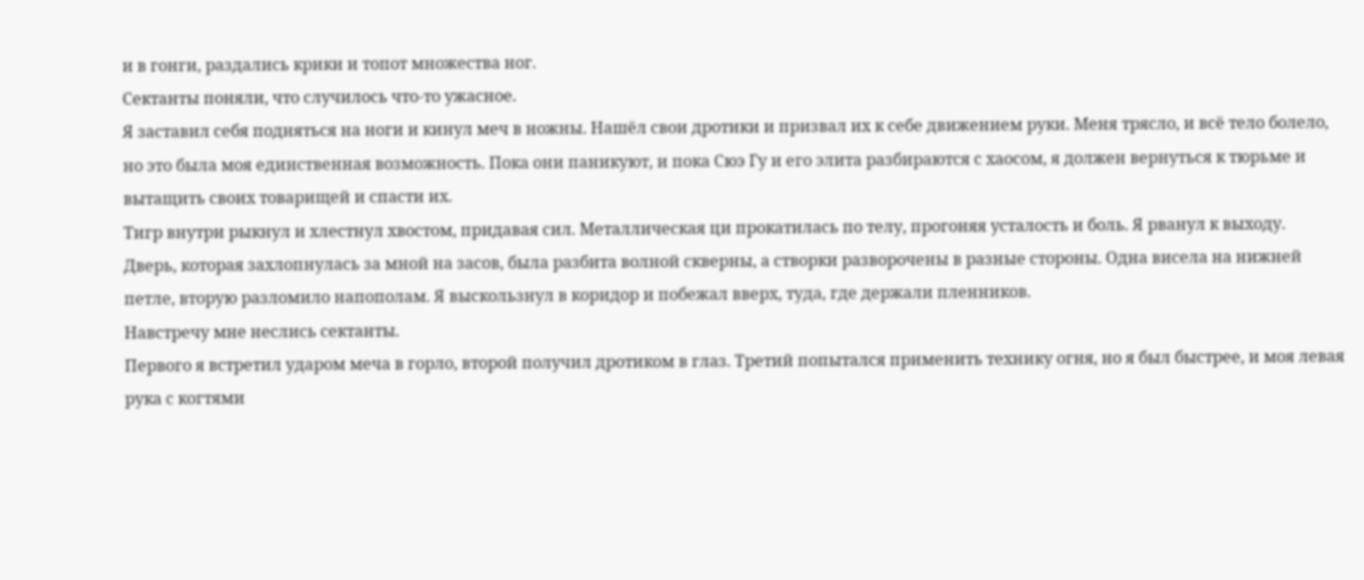и в гонги, раздались крики и топот множества ног.
Сектанты поняли, что случилось что-то ужасное.
Я заставил себя подняться на ноги и кинул меч в ножны. Нашёл свои дротики и призвал их к себе движением руки. Меня трясло, и всё тело болело, но это была моя единственная возможность. Пока они паникуют, и пока Сюэ Гу и его элита разбираются с хаосом, я должен вернуться к тюрьме и вытащить своих товарищей и спасти их.
Тигр внутри рыкнул и хлестнул хвостом, придавая сил. Металлическая ци прокатилась по телу, прогоняя усталость и боль. Я рванул к выходу.
Дверь, которая захлопнулась за мной на засов, была разбита волной скверны, а створки разворочены в разные стороны. Одна висела на нижней петле, вторую разломило напополам. Я выскользнул в коридор и побежал вверх, туда, где держали пленников.
Навстречу мне неслись сектанты.
Первого я встретил ударом меча в горло, второй получил дротиком в глаз. Третий попытался применить технику огня, но я был быстрее, и моя левая рука с когтями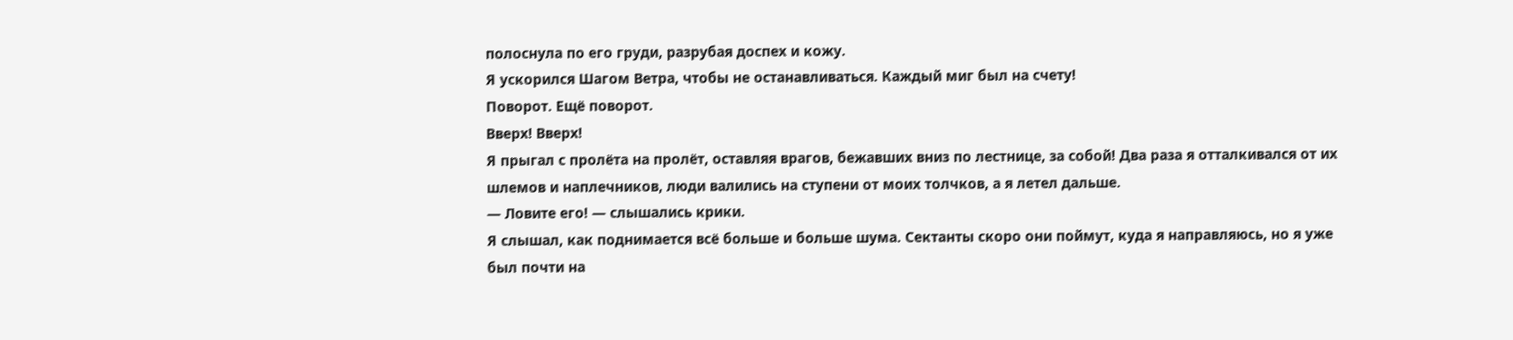полоснула по его груди, разрубая доспех и кожу.
Я ускорился Шагом Ветра, чтобы не останавливаться. Каждый миг был на счету!
Поворот. Ещё поворот.
Вверх! Вверх!
Я прыгал с пролёта на пролёт, оставляя врагов, бежавших вниз по лестнице, за собой! Два раза я отталкивался от их шлемов и наплечников, люди валились на ступени от моих толчков, а я летел дальше.
— Ловите его! — слышались крики.
Я слышал, как поднимается всё больше и больше шума. Сектанты скоро они поймут, куда я направляюсь, но я уже был почти на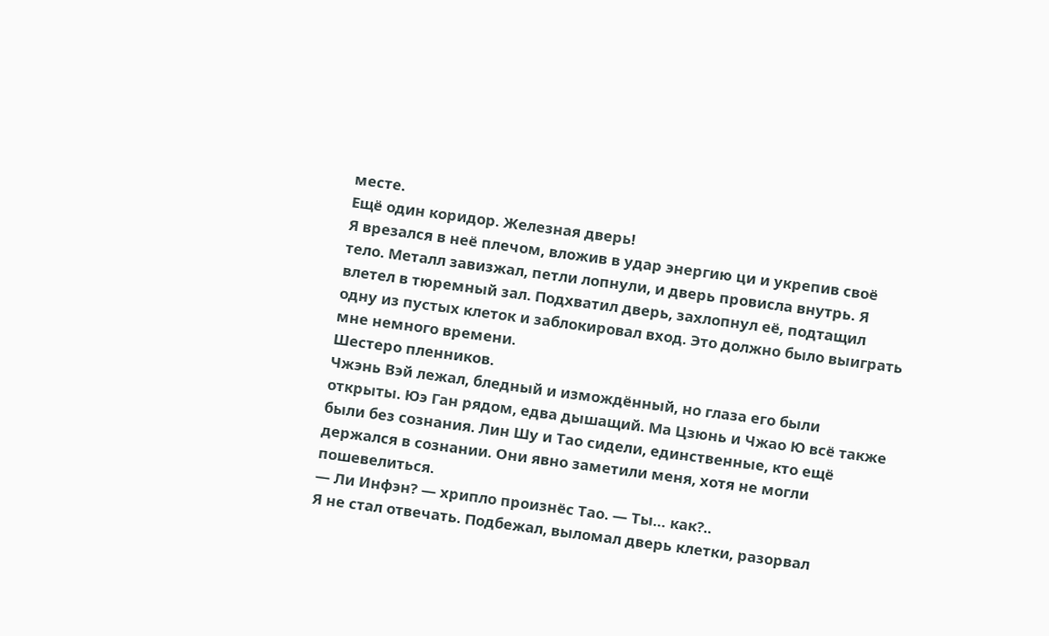месте.
Ещё один коридор. Железная дверь!
Я врезался в неё плечом, вложив в удар энергию ци и укрепив своё тело. Металл завизжал, петли лопнули, и дверь провисла внутрь. Я влетел в тюремный зал. Подхватил дверь, захлопнул её, подтащил одну из пустых клеток и заблокировал вход. Это должно было выиграть мне немного времени.
Шестеро пленников.
Чжэнь Вэй лежал, бледный и измождённый, но глаза его были открыты. Юэ Ган рядом, едва дышащий. Ма Цзюнь и Чжао Ю всё также были без сознания. Лин Шу и Тао сидели, единственные, кто ещё держался в сознании. Они явно заметили меня, хотя не могли пошевелиться.
— Ли Инфэн? — хрипло произнёс Тао. — Ты… как?..
Я не стал отвечать. Подбежал, выломал дверь клетки, разорвал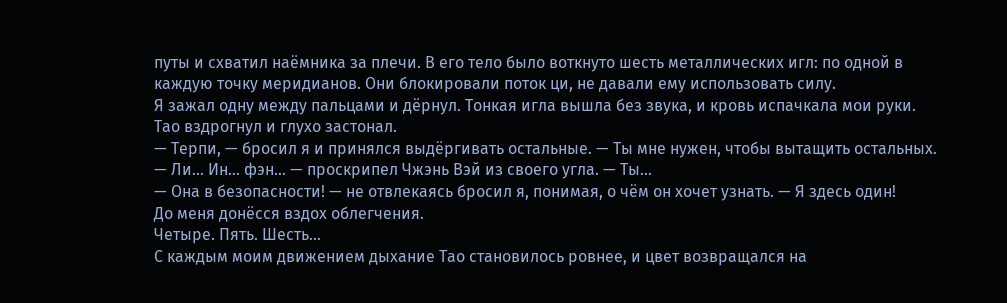путы и схватил наёмника за плечи. В его тело было воткнуто шесть металлических игл: по одной в каждую точку меридианов. Они блокировали поток ци, не давали ему использовать силу.
Я зажал одну между пальцами и дёрнул. Тонкая игла вышла без звука, и кровь испачкала мои руки.
Тао вздрогнул и глухо застонал.
— Терпи, — бросил я и принялся выдёргивать остальные. — Ты мне нужен, чтобы вытащить остальных.
— Ли… Ин… фэн… — проскрипел Чжэнь Вэй из своего угла. — Ты…
— Она в безопасности! — не отвлекаясь бросил я, понимая, о чём он хочет узнать. — Я здесь один!
До меня донёсся вздох облегчения.
Четыре. Пять. Шесть…
С каждым моим движением дыхание Тао становилось ровнее, и цвет возвращался на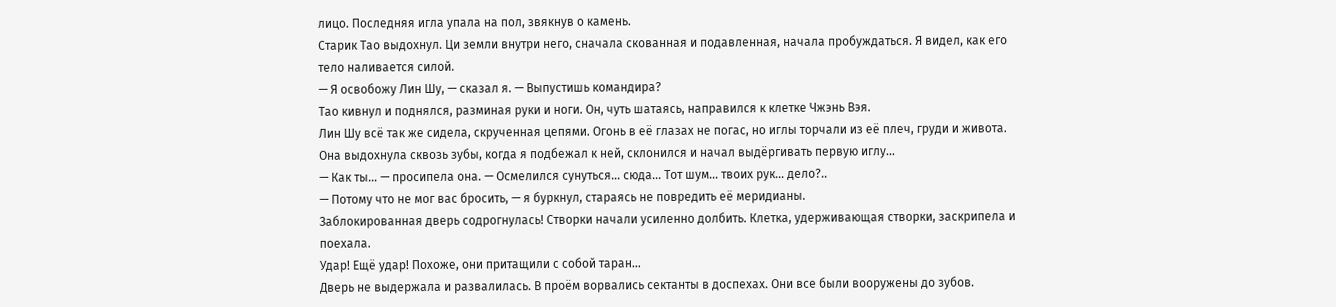лицо. Последняя игла упала на пол, звякнув о камень.
Старик Тао выдохнул. Ци земли внутри него, сначала скованная и подавленная, начала пробуждаться. Я видел, как его тело наливается силой.
— Я освобожу Лин Шу, — сказал я. — Выпустишь командира?
Тао кивнул и поднялся, разминая руки и ноги. Он, чуть шатаясь, направился к клетке Чжэнь Вэя.
Лин Шу всё так же сидела, скрученная цепями. Огонь в её глазах не погас, но иглы торчали из её плеч, груди и живота. Она выдохнула сквозь зубы, когда я подбежал к ней, склонился и начал выдёргивать первую иглу…
— Как ты… — просипела она. — Осмелился сунуться… сюда… Тот шум… твоих рук… дело?..
— Потому что не мог вас бросить, — я буркнул, стараясь не повредить её меридианы.
Заблокированная дверь содрогнулась! Створки начали усиленно долбить. Клетка, удерживающая створки, заскрипела и поехала.
Удар! Ещё удар! Похоже, они притащили с собой таран…
Дверь не выдержала и развалилась. В проём ворвались сектанты в доспехах. Они все были вооружены до зубов.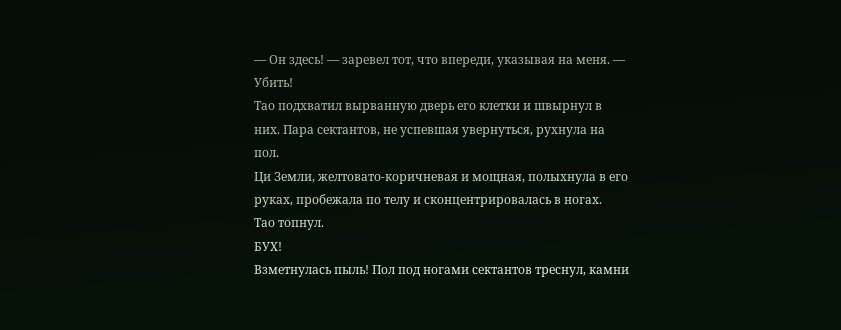— Он здесь! — заревел тот, что впереди, указывая на меня. — Убить!
Тао подхватил вырванную дверь его клетки и швырнул в них. Пара сектантов, не успевшая увернуться, рухнула на пол.
Ци Земли, желтовато-коричневая и мощная, полыхнула в его руках, пробежала по телу и сконцентрировалась в ногах.
Тао топнул.
БУХ!
Взметнулась пыль! Пол под ногами сектантов треснул, камни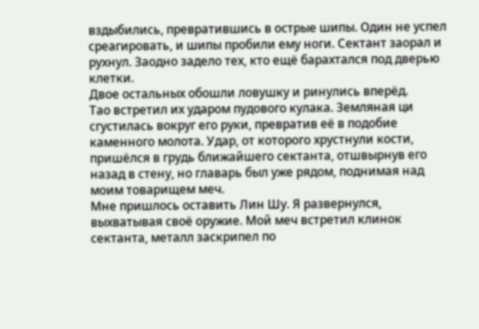вздыбились, превратившись в острые шипы. Один не успел среагировать, и шипы пробили ему ноги. Сектант заорал и рухнул. Заодно задело тех, кто ещё барахтался под дверью клетки.
Двое остальных обошли ловушку и ринулись вперёд.
Тао встретил их ударом пудового кулака. Земляная ци сгустилась вокруг его руки, превратив её в подобие каменного молота. Удар, от которого хрустнули кости, пришёлся в грудь ближайшего сектанта, отшвырнув его назад в стену, но главарь был уже рядом, поднимая над моим товарищем меч.
Мне пришлось оставить Лин Шу. Я развернулся, выхватывая своё оружие. Мой меч встретил клинок сектанта, металл заскрипел по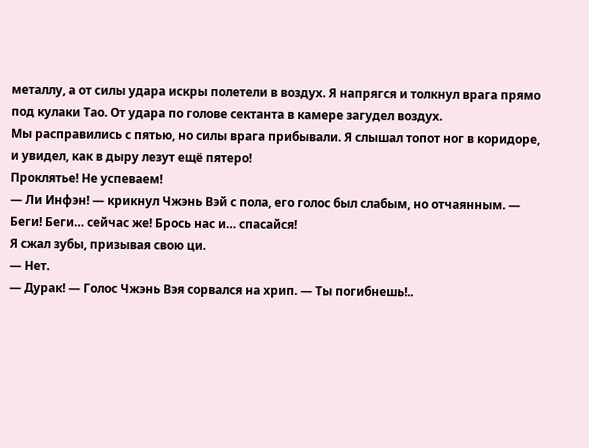металлу, а от силы удара искры полетели в воздух. Я напрягся и толкнул врага прямо под кулаки Тао. От удара по голове сектанта в камере загудел воздух.
Мы расправились с пятью, но силы врага прибывали. Я слышал топот ног в коридоре, и увидел, как в дыру лезут ещё пятеро!
Проклятье! Не успеваем!
— Ли Инфэн! — крикнул Чжэнь Вэй с пола, его голос был слабым, но отчаянным. — Беги! Беги… сейчас же! Брось нас и… спасайся!
Я сжал зубы, призывая свою ци.
— Нет.
— Дурак! — Голос Чжэнь Вэя сорвался на хрип. — Ты погибнешь!..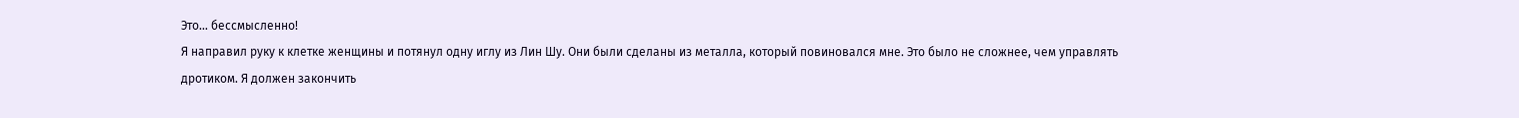Это… бессмысленно!
Я направил руку к клетке женщины и потянул одну иглу из Лин Шу. Они были сделаны из металла, который повиновался мне. Это было не сложнее, чем управлять дротиком. Я должен закончить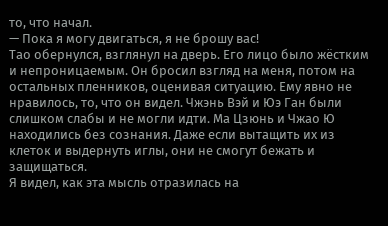то, что начал.
— Пока я могу двигаться, я не брошу вас!
Тао обернулся, взглянул на дверь. Его лицо было жёстким и непроницаемым. Он бросил взгляд на меня, потом на остальных пленников, оценивая ситуацию. Ему явно не нравилось, то, что он видел. Чжэнь Вэй и Юэ Ган были слишком слабы и не могли идти. Ма Цзюнь и Чжао Ю находились без сознания. Даже если вытащить их из клеток и выдернуть иглы, они не смогут бежать и защищаться.
Я видел, как эта мысль отразилась на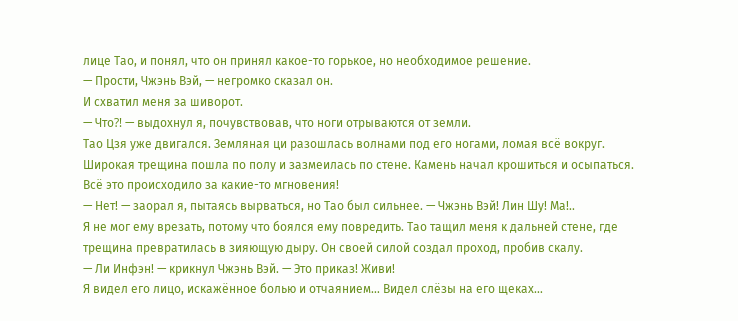лице Тао, и понял, что он принял какое-то горькое, но необходимое решение.
— Прости, Чжэнь Вэй, — негромко сказал он.
И схватил меня за шиворот.
— Что⁈ — выдохнул я, почувствовав, что ноги отрываются от земли.
Тао Цзя уже двигался. Земляная ци разошлась волнами под его ногами, ломая всё вокруг. Широкая трещина пошла по полу и зазмеилась по стене. Камень начал крошиться и осыпаться. Всё это происходило за какие-то мгновения!
— Нет! — заорал я, пытаясь вырваться, но Тао был сильнее. — Чжэнь Вэй! Лин Шу! Ма!..
Я не мог ему врезать, потому что боялся ему повредить. Тао тащил меня к дальней стене, где трещина превратилась в зияющую дыру. Он своей силой создал проход, пробив скалу.
— Ли Инфэн! — крикнул Чжэнь Вэй. — Это приказ! Живи!
Я видел его лицо, искажённое болью и отчаянием… Видел слёзы на его щеках…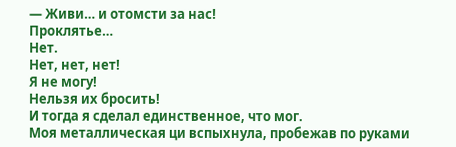— Живи… и отомсти за нас!
Проклятье…
Нет.
Нет, нет, нет!
Я не могу!
Нельзя их бросить!
И тогда я сделал единственное, что мог.
Моя металлическая ци вспыхнула, пробежав по руками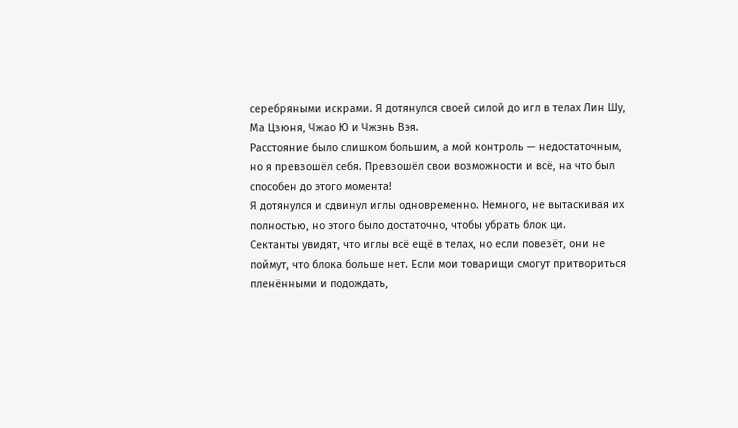серебряными искрами. Я дотянулся своей силой до игл в телах Лин Шу, Ма Цзюня, Чжао Ю и Чжэнь Вэя.
Расстояние было слишком большим, а мой контроль — недостаточным, но я превзошёл себя. Превзошёл свои возможности и всё, на что был способен до этого момента!
Я дотянулся и сдвинул иглы одновременно. Немного, не вытаскивая их полностью, но этого было достаточно, чтобы убрать блок ци.
Сектанты увидят, что иглы всё ещё в телах, но если повезёт, они не поймут, что блока больше нет. Если мои товарищи смогут притвориться пленёнными и подождать,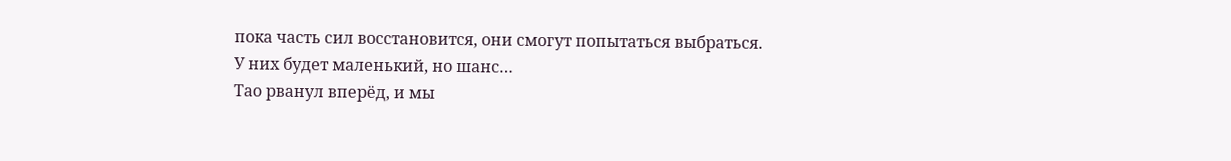пока часть сил восстановится, они смогут попытаться выбраться.
У них будет маленький, но шанс…
Тао рванул вперёд, и мы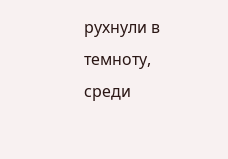рухнули в темноту, среди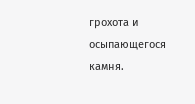грохота и осыпающегося камня.